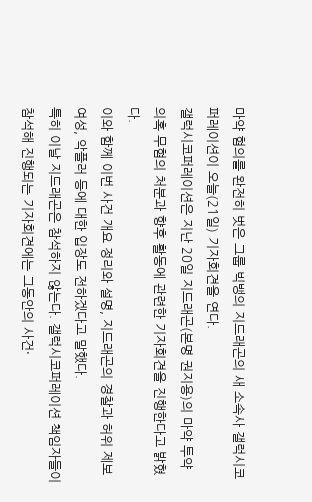마약 혐의를 완전히 벗은 그룹 빅뱅의 지드래곤의 새 소속사 갤럭시코퍼레이션이 오늘(21일) 기자회견을 연다.
갤럭시코퍼레이션은 지난 20일 지드래곤(본명 권지용)의 마약 투약 의혹 무혐의 처분과 향후 활동에 관련한 기자회견을 진행한다고 밝혔다.
이와 함께 이번 사건 개요 정리와 설명, 지드래곤의 경찰과 허위 제보 여성, 악플러 등에 대한 입장도 전하겠다고 말했다.
특히 이날 지드래곤은 참석하지 않는다. 갤럭시코퍼레이션 책임자들이 참석해 진행되는 기자회견에는 그동안의 사건·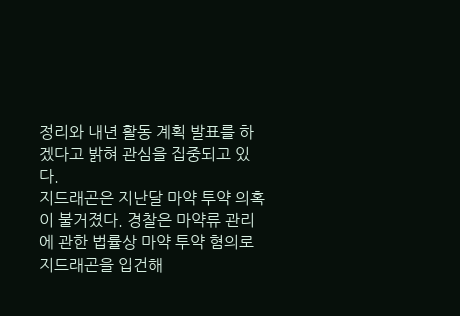정리와 내년 활동 계획 발표를 하겠다고 밝혀 관심을 집중되고 있다.
지드래곤은 지난달 마약 투약 의혹이 불거졌다. 경찰은 마약류 관리에 관한 법률상 마약 투약 혐의로 지드래곤을 입건해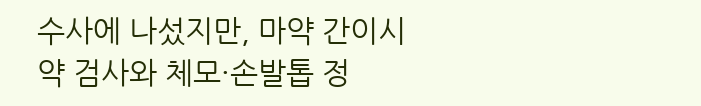수사에 나섰지만, 마약 간이시약 검사와 체모·손발톱 정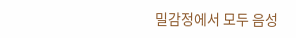밀감정에서 모두 음성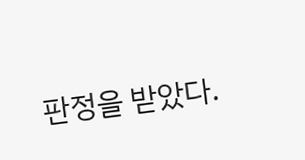판정을 받았다.